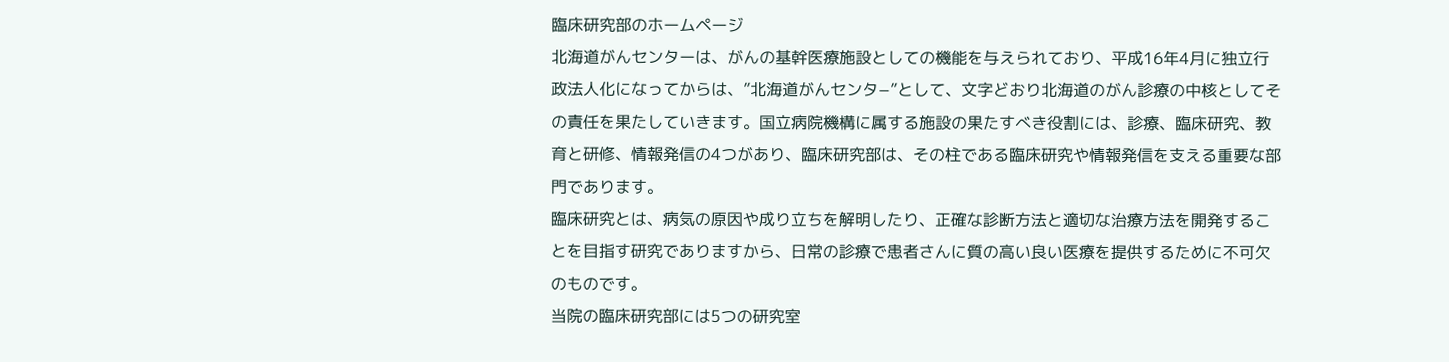臨床研究部のホームページ
北海道がんセンターは、がんの基幹医療施設としての機能を与えられており、平成16年4月に独立行政法人化になってからは、”北海道がんセンタ−”として、文字どおり北海道のがん診療の中核としてその責任を果たしていきます。国立病院機構に属する施設の果たすべき役割には、診療、臨床研究、教育と研修、情報発信の4つがあり、臨床研究部は、その柱である臨床研究や情報発信を支える重要な部門であります。
臨床研究とは、病気の原因や成り立ちを解明したり、正確な診断方法と適切な治療方法を開発することを目指す研究でありますから、日常の診療で患者さんに質の高い良い医療を提供するために不可欠のものです。
当院の臨床研究部には5つの研究室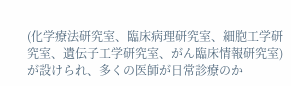(化学療法研究室、臨床病理研究室、細胞工学研究室、遺伝子工学研究室、がん臨床情報研究室)が設けられ、多くの医師が日常診療のか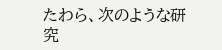たわら、次のような研究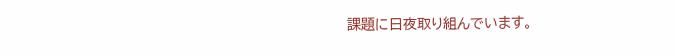課題に日夜取り組んでいます。